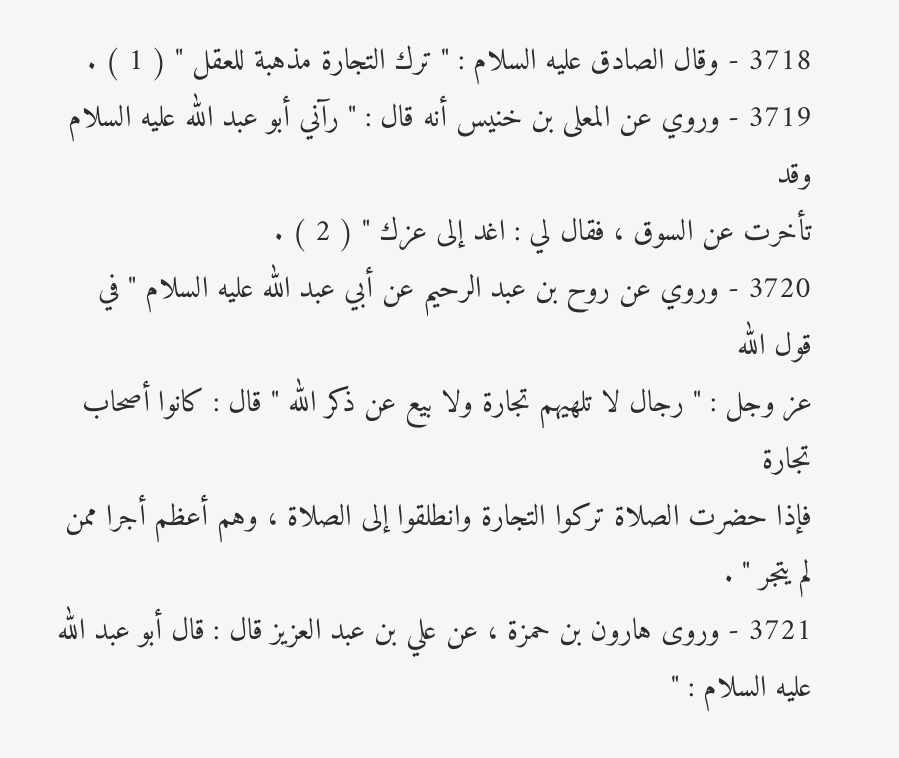3718 - وقال الصادق عليه السلام : " ترك التجارة مذهبة للعقل " ( 1 ) .
3719 - وروي عن المعلى بن خنيس أنه قال : " رآني أبو عبد الله عليه السلام وقد
تأخرت عن السوق ، فقال لي : اغد إلى عزك " ( 2 ) .
3720 - وروي عن روح بن عبد الرحيم عن أبي عبد الله عليه السلام " في قول الله
عز وجل : " رجال لا تلهيهم تجارة ولا بيع عن ذكر الله " قال : كانوا أصحاب تجارة
فإذا حضرت الصلاة تركوا التجارة وانطلقوا إلى الصلاة ، وهم أعظم أجرا ممن
لم يتجر " .
3721 - وروى هارون بن حمزة ، عن علي بن عبد العزيز قال : قال أبو عبد الله
عليه السلام : "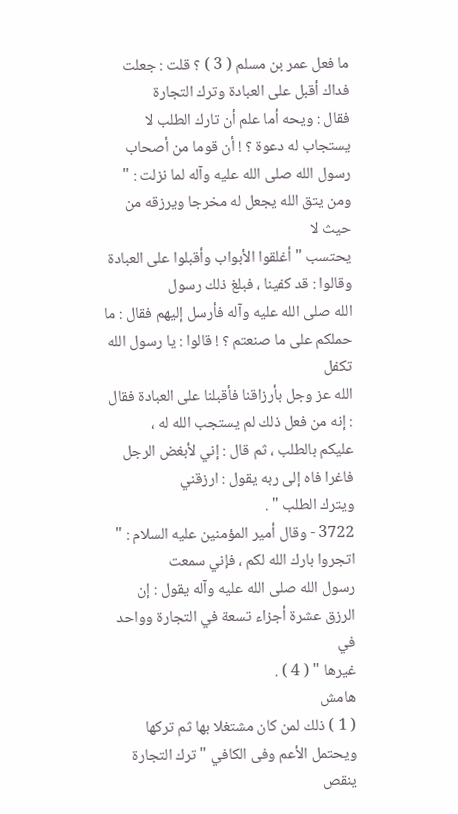ما فعل عمر بن مسلم ( 3 ) ؟ قلت : جعلت فداك أقبل على العبادة وترك التجارة
فقال : ويحه أما علم أن تارك الطلب لا يستجاب له دعوة ؟ ! أن قوما من أصحاب
رسول الله صلى الله عليه وآله لما نزلت : " ومن يتق الله يجعل له مخرجا ويرزقه من حيث لا
يحتسب " أغلقوا الأبواب وأقبلوا على العبادة وقالوا : قد كفينا ، فبلغ ذلك رسول
الله صلى الله عليه وآله فأرسل إليهم فقال : ما حملكم على ما صنعتم ؟ ! قالوا : يا رسول الله تكفل
الله عز وجل بأرزاقنا فأقبلنا على العبادة فقال : إنه من فعل ذلك لم يستجب الله له ،
عليكم بالطلب ، ثم قال : إني لأبغض الرجل فاغرا فاه إلى ربه يقول : ارزقني
ويترك الطلب " .
3722 - وقال أمير المؤمنين عليه السلام : " اتجروا بارك الله لكم ، فإني سمعت
رسول الله صلى الله عليه وآله يقول : إن الرزق عشرة أجزاء تسعة في التجارة وواحد في
غيرها " ( 4 ) .
هامش
( 1 ) ذلك لمن كان مشتغلا بها ثم تركها ويحتمل الأعم وفى الكافي " ترك التجارة ينقص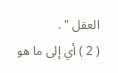العقل " .
( 2 ) أي إلى ما هو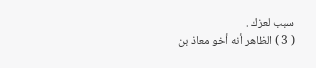سبب لعزك .
( 3 ) الظاهر أنه أخو معاذ بن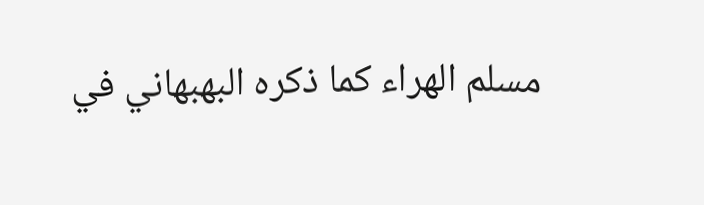مسلم الهراء كما ذكره البهبهاني في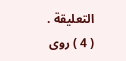التعليقة .
( 4 ) روى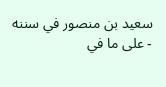سعيد بن منصور في سننه - على ما في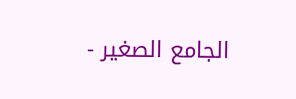الجامع الصغير -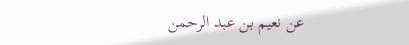عن نعيم بن عبد الرحمن